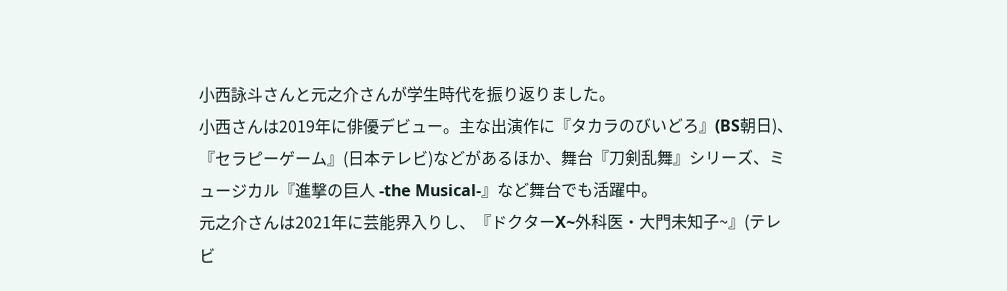小西詠斗さんと元之介さんが学生時代を振り返りました。
小西さんは2019年に俳優デビュー。主な出演作に『タカラのびいどろ』(BS朝日)、『セラピーゲーム』(日本テレビ)などがあるほか、舞台『刀剣乱舞』シリーズ、ミュージカル『進撃の巨人 -the Musical-』など舞台でも活躍中。
元之介さんは2021年に芸能界入りし、『ドクターX~外科医・大門未知子~』(テレビ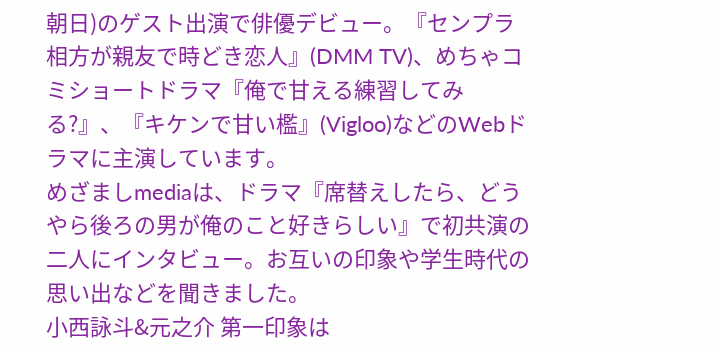朝日)のゲスト出演で俳優デビュー。『センプラ 相方が親友で時どき恋人』(DMM TV)、めちゃコミショートドラマ『俺で甘える練習してみる?』、『キケンで甘い檻』(Vigloo)などのWebドラマに主演しています。
めざましmediaは、ドラマ『席替えしたら、どうやら後ろの男が俺のこと好きらしい』で初共演の二人にインタビュー。お互いの印象や学生時代の思い出などを聞きました。
小西詠斗&元之介 第一印象は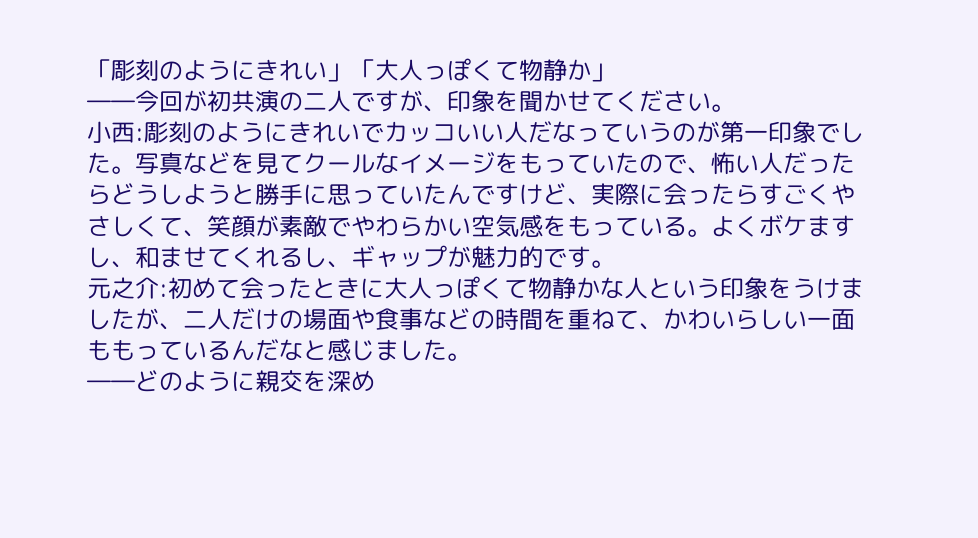「彫刻のようにきれい」「大人っぽくて物静か」
――今回が初共演の二人ですが、印象を聞かせてください。
小西:彫刻のようにきれいでカッコいい人だなっていうのが第一印象でした。写真などを見てクールなイメージをもっていたので、怖い人だったらどうしようと勝手に思っていたんですけど、実際に会ったらすごくやさしくて、笑顔が素敵でやわらかい空気感をもっている。よくボケますし、和ませてくれるし、ギャップが魅力的です。
元之介:初めて会ったときに大人っぽくて物静かな人という印象をうけましたが、二人だけの場面や食事などの時間を重ねて、かわいらしい一面ももっているんだなと感じました。
――どのように親交を深め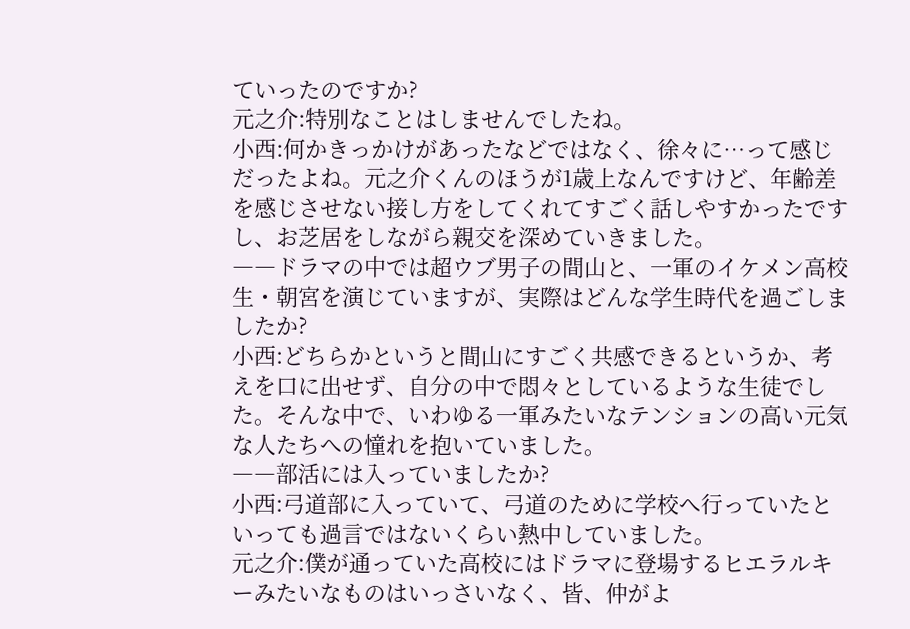ていったのですか?
元之介:特別なことはしませんでしたね。
小西:何かきっかけがあったなどではなく、徐々に…って感じだったよね。元之介くんのほうが1歳上なんですけど、年齢差を感じさせない接し方をしてくれてすごく話しやすかったですし、お芝居をしながら親交を深めていきました。
――ドラマの中では超ウブ男子の間山と、一軍のイケメン高校生・朝宮を演じていますが、実際はどんな学生時代を過ごしましたか?
小西:どちらかというと間山にすごく共感できるというか、考えを口に出せず、自分の中で悶々としているような生徒でした。そんな中で、いわゆる一軍みたいなテンションの高い元気な人たちへの憧れを抱いていました。
――部活には入っていましたか?
小西:弓道部に入っていて、弓道のために学校へ行っていたといっても過言ではないくらい熱中していました。
元之介:僕が通っていた高校にはドラマに登場するヒエラルキーみたいなものはいっさいなく、皆、仲がよ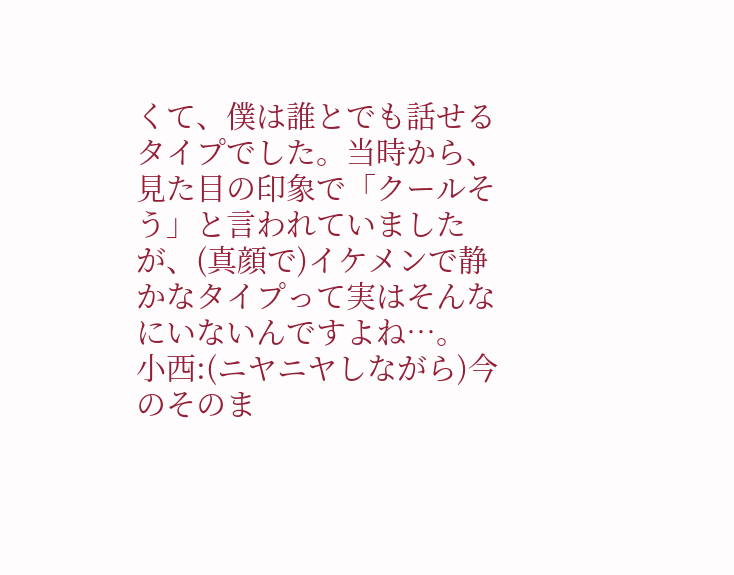くて、僕は誰とでも話せるタイプでした。当時から、見た目の印象で「クールそう」と言われていましたが、(真顔で)イケメンで静かなタイプって実はそんなにいないんですよね…。
小西:(ニヤニヤしながら)今のそのま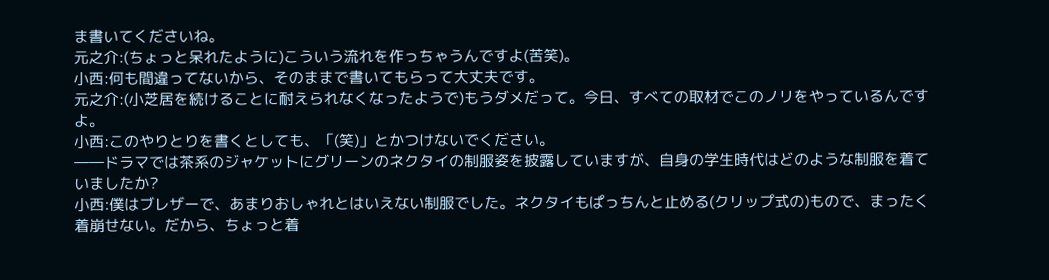ま書いてくださいね。
元之介:(ちょっと呆れたように)こういう流れを作っちゃうんですよ(苦笑)。
小西:何も間違ってないから、そのままで書いてもらって大丈夫です。
元之介:(小芝居を続けることに耐えられなくなったようで)もうダメだって。今日、すべての取材でこのノリをやっているんですよ。
小西:このやりとりを書くとしても、「(笑)」とかつけないでください。
――ドラマでは茶系のジャケットにグリーンのネクタイの制服姿を披露していますが、自身の学生時代はどのような制服を着ていましたか?
小西:僕はブレザーで、あまりおしゃれとはいえない制服でした。ネクタイもぱっちんと止める(クリップ式の)もので、まったく着崩せない。だから、ちょっと着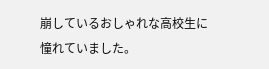崩しているおしゃれな高校生に憧れていました。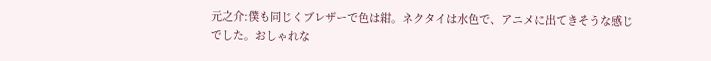元之介:僕も同じくブレザーで色は紺。ネクタイは水色で、アニメに出てきそうな感じでした。おしゃれな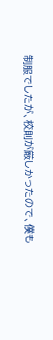制服でしたが、校則が厳しかったので、僕も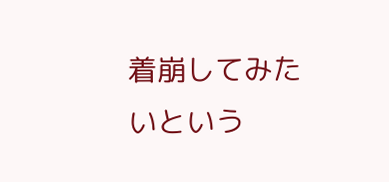着崩してみたいという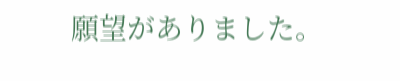願望がありました。